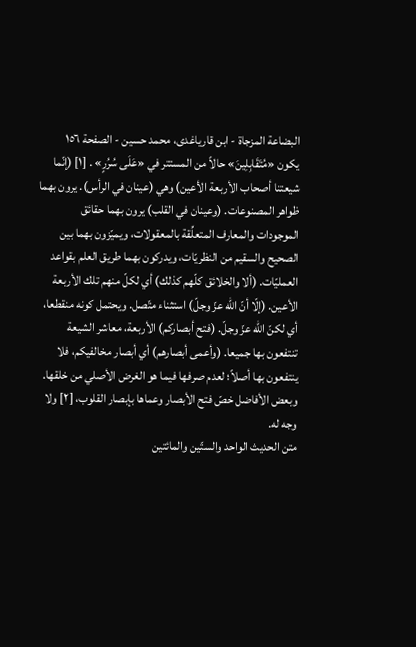البضاعة المزجاة - ابن قاریاغدی، محمد حسین - الصفحة ١٥٦
يكون «مُتَقَابِلِينَ» حالاً من المستتر في «عَلَى سُرُرٍ» . [١] (إنّما شيعتنا أصحاب الأربعة الأعين) وهي (عينان في الرأس). يرون بهما ظواهر المصنوعات. (وعينان في القلب) يرون بهما حقائق الموجودات والمعارف المتعلِّقة بالمعقولات، ويميّزون بهما بين الصحيح والسقيم من النظريّات، ويدركون بهما طريق العلم بقواعد العمليّات. (ألا والخلائق كلّهم كذلك) أي لكلّ منهم تلك الأربعة الأعين. (إلّا أنّ اللّه عزّ وجلّ) استثناء متّصل. ويحتمل كونه منقطعا، أي لكنّ اللّه عزّ وجلّ. (فتح أبصاركم) الأربعة، معاشر الشيعة تنتفعون بها جميعا. (وأعمى أبصارهم) أي أبصار مخالفيكم، فلا ينتفعون بها أصلاً؛ لعدم صرفها فيما هو الغرض الأصلي من خلقها. وبعض الأفاضل خصّ فتح الأبصار وعماها بإبصار القلوب، [٢] ولا وجه له.
متن الحديث الواحد والستّين والمائتين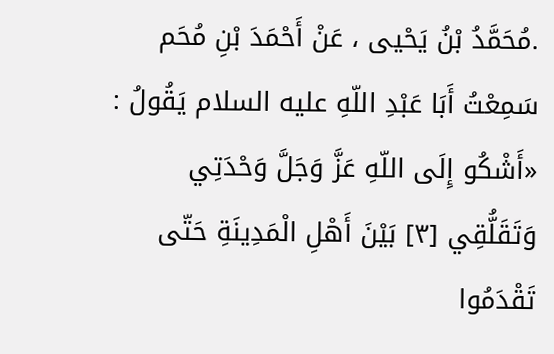.مُحَمَّدُ بْنُ يَحْيى ، عَنْ أَحْمَدَ بْنِ مُحَم سَمِعْتُ أَبَا عَبْدِ اللّهِ عليه السلام يَقُولُ : «أَشْكُو إِلَى اللّهِ عَزَّ وَجَلَّ وَحْدَتِي وَتَقَلُّقِي [٣] بَيْنَ أَهْلِ الْمَدِينَةِ حَتّى تَقْدَمُوا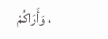، وَأَرَاكُمْ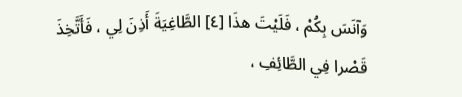وَآنَسَ بِكُمْ ، فَلَيْتَ هذَا [٤] الطَّاغِيَةَ أَذِنَ لِي ، فَأَتَّخِذَ قَصْرا فِي الطَّائِفِ ،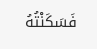فَسَكَنْتُهُ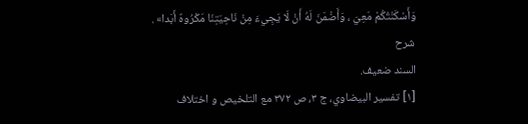وَأَسْكَنْتُكُمْ مَعِيَ ، وَأَضْمَنَ لَهُ أَنْ لَا يَجِيءَ مِنْ نَاحِيَتِنَا مَكْرُوهٌ أَبَدا» .
شرح
السند ضعيف.
[١] تفسير البيضاوي، ج ٣، ص ٣٧٢ مع التلخيص و اختلاف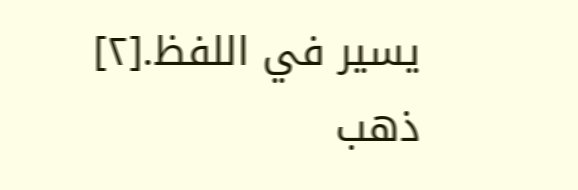يسير في اللفظ.[٢] ذهب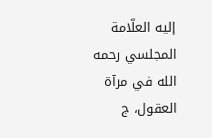إليه العلّامة المجلسي رحمه الله في مرآة العقول، ج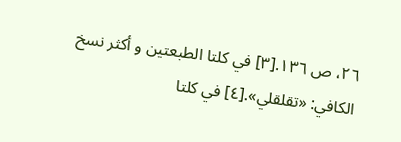٢٦، ص ١٣٦.[٣] في كلتا الطبعتين و أكثر نسخ الكافي: «تقلقلي».[٤] في كلتا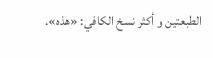الطبعتين و أكثر نسخ الكافي: «هذه».